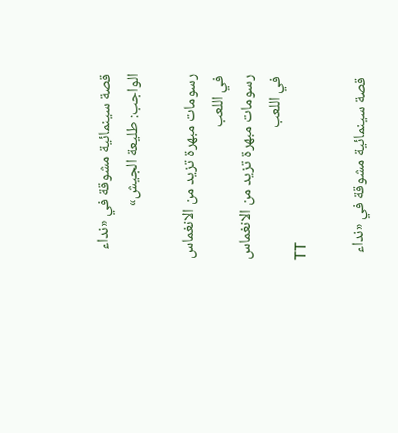قصة سينمائية مشوقة في «نداء الواجب: طليعة الجيش»

رسومات مبهرة تزيد من الانغماس في اللعب
رسومات مبهرة تزيد من الانغماس في اللعب
TT

قصة سينمائية مشوقة في «نداء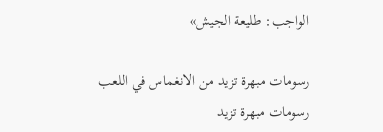الواجب: طليعة الجيش»

رسومات مبهرة تزيد من الانغماس في اللعب
رسومات مبهرة تزيد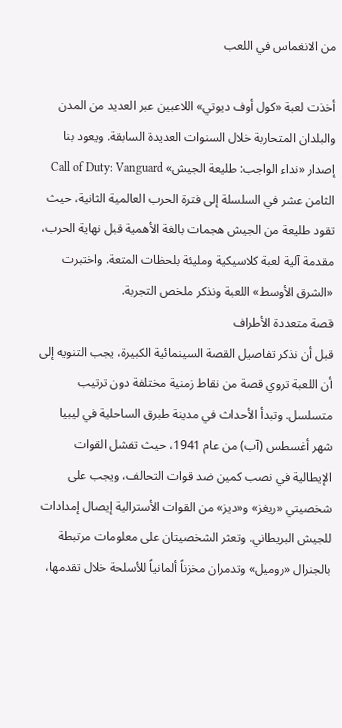من الانغماس في اللعب

أخذت لعبة «كول أوف ديوتي» اللاعبين عبر العديد من المدن والبلدان المتحاربة خلال السنوات العديدة السابقة. ويعود بنا إصدار «نداء الواجب: طليعة الجيش» Call of Duty: Vanguard الثامن عشر في السلسلة إلى فترة الحرب العالمية الثانية، حيث تقود طليعة من الجيش هجمات بالغة الأهمية قبل نهاية الحرب، مقدمة آلية لعبة كلاسيكية ومليئة بلحظات المتعة. واختبرت «الشرق الأوسط» اللعبة ونذكر ملخص التجربة.
قصة متعددة الأطراف
قبل أن نذكر تفاصيل القصة السينمائية الكبيرة، يجب التنويه إلى أن اللعبة تروي قصة من نقاط زمنية مختلفة دون ترتيب متسلسل. وتبدأ الأحداث في مدينة طبرق الساحلية في ليبيا شهر أغسطس (آب) من عام 1941، حيث تفشل القوات الإيطالية في نصب كمين ضد قوات التحالف، ويجب على شخصيتي «ريغز» و«ديز» من القوات الأسترالية إيصال إمدادات للجيش البريطاني. وتعثر الشخصيتان على معلومات مرتبطة بالجنرال «روميل» وتدمران مخزناً ألمانياً للأسلحة خلال تقدمها،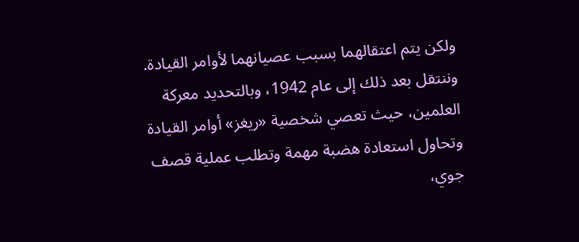ولكن يتم اعتقالهما بسبب عصيانهما لأوامر القيادة. وننتقل بعد ذلك إلى عام 1942، وبالتحديد معركة العلمين، حيث تعصي شخصية «ريغز» أوامر القيادة وتحاول استعادة هضبة مهمة وتطلب عملية قصف جوي،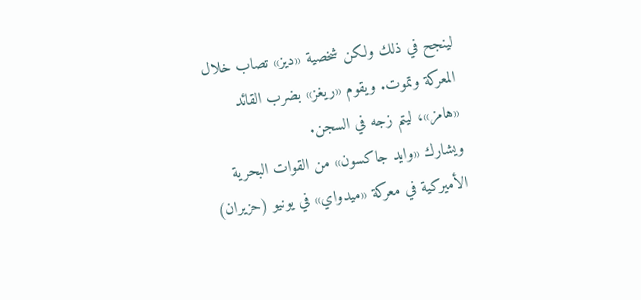لينجح في ذلك ولكن شخصية «ديز» تصاب خلال المعركة وتموت. ويقوم «ريغز» بضرب القائد «هامز»، ليتم زجه في السجن.
ويشارك «وايد جاكسون» من القوات البحرية الأميركية في معركة «ميدواي» في يونيو (حزيران)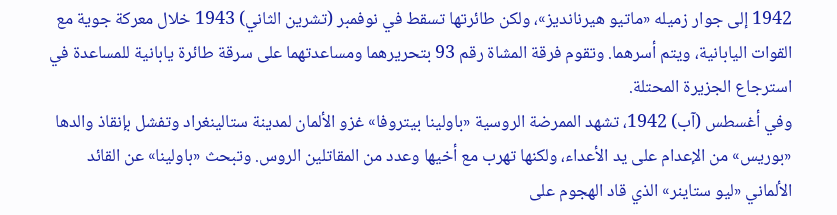1942 إلى جوار زميله «ماتيو هيرنانديز»، ولكن طائرتها تسقط في نوفمبر (تشرين الثاني) 1943 خلال معركة جوية مع القوات اليابانية، ويتم أسرهما. وتقوم فرقة المشاة رقم 93 بتحريرهما ومساعدتهما على سرقة طائرة يابانية للمساعدة في استرجاع الجزيرة المحتلة.
وفي أغسطس (آب) 1942، تشهد الممرضة الروسية «باولينا بيتروفا» غزو الألمان لمدينة ستالينغراد وتفشل بإنقاذ والدها «بوريس» من الإعدام على يد الأعداء، ولكنها تهرب مع أخيها وعدد من المقاتلين الروس. وتبحث «باولينا» عن القائد الألماني «ليو ستاينر» الذي قاد الهجوم على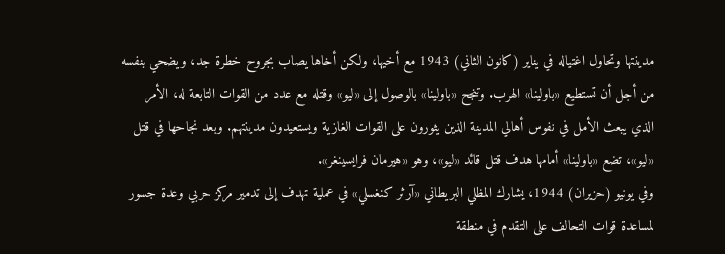مدينتها وتحاول اغتياله في يناير (كانون الثاني) 1943 مع أخيها، ولكن أخاها يصاب بجروح خطرة جد، ويضحي بنفسه من أجل أن تستطيع «باولينا» الهرب. وتنجح «باولينا» بالوصول إلى «ليو» وقتله مع عدد من القوات التابعة له، الأمر الذي يبعث الأمل في نفوس أهالي المدينة الذين يثورون على القوات الغازية ويستعيدون مدينتهم. وبعد نجاحها في قتل «ليو»، تضع «باولينا» أمامها هدف قتل قائد «ليو»، وهو «هيرمان فرايسينغر».
وفي يونيو (حزيران) 1944، يشارك المظلي البريطاني «آرثر كنغسلي» في عملية تهدف إلى تدمير مركز حربي وعدة جسور لمساعدة قوات التحالف على التقدم في منطقة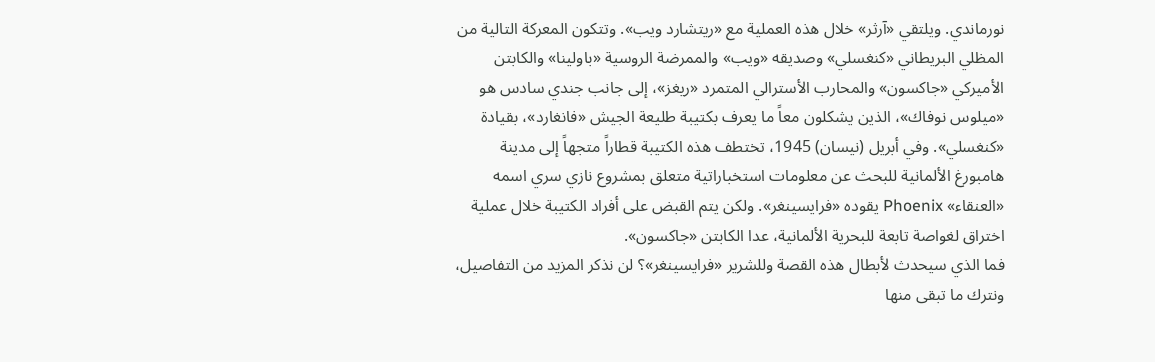نورماندي. ويلتقي «آرثر» خلال هذه العملية مع «ريتشارد ويب». وتتكون المعركة التالية من المظلي البريطاني «كنغسلي» وصديقه «ويب» والممرضة الروسية «باولينا» والكابتن الأميركي «جاكسون» والمحارب الأسترالي المتمرد «ريغز»، إلى جانب جندي سادس هو «ميلوس نوفاك»، الذين يشكلون معاً ما يعرف بكتيبة طليعة الجيش «فانغارد»، بقيادة «كنغسلي». وفي أبريل (نيسان) 1945، تختطف هذه الكتيبة قطاراً متجهاً إلى مدينة هامبورغ الألمانية للبحث عن معلومات استخباراتية متعلق بمشروع نازي سري اسمه «العنقاء» Phoenix يقوده «فرايسينغر». ولكن يتم القبض على أفراد الكتيبة خلال عملية اختراق لغواصة تابعة للبحرية الألمانية، عدا الكابتن «جاكسون».
فما الذي سيحدث لأبطال هذه القصة وللشرير «فرايسينغر»؟ لن نذكر المزيد من التفاصيل، ونترك ما تبقى منها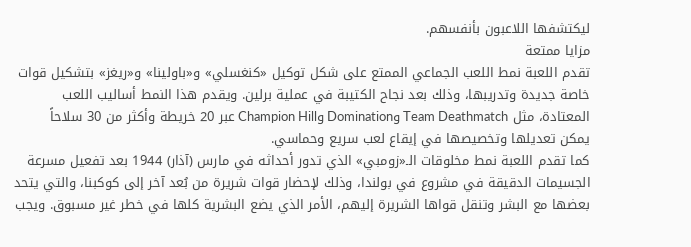ليكتشفها اللاعبون بأنفسهم.
مزايا ممتعة
تقدم اللعبة نمط اللعب الجماعي الممتع على شكل توكيل «كنغسلي» و«باولينا» و«ريغز» بتشكيل قوات خاصة جديدة وتدريبها، وذلك بعد نجاح الكتيبة في عملية برلين. ويقدم هذا النمط أساليب اللعب المعتادة، مثل Team Deathmatch وDomination وChampion Hill عبر 20 خريطة وأكثر من 30 سلاحاً يمكن تعديلها وتخصيصها في إيقاع لعب سريع وحماسي.
كما تقدم اللعبة نمط مخلوقات الـ«زومبي» الذي تدور أحداثه في مارس (آذار) 1944 بعد تفعيل مسرعة الجسيمات الدقيقة في مشروع في بولندا، وذلك لإحضار قوات شريرة من بُعد آخر إلى كوكبنا، والتي يتحد بعضها مع البشر وتنقل قواها الشريرة إليهم، الأمر الذي يضع البشرية كلها في خطر غير مسبوق. ويجب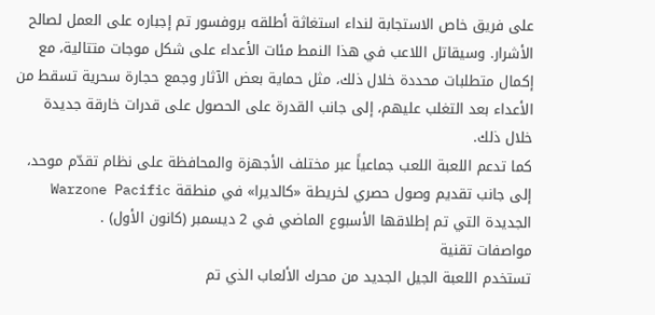على فريق خاص الاستجابة لنداء استغاثة أطلقه بروفسور تم إجباره على العمل لصالح الأشرار. وسيقاتل اللاعب في هذا النمط مئات الأعداء على شكل موجات متتالية، مع إكمال متطلبات محددة خلال ذلك، مثل حماية بعض الآثار وجمع حجارة سحرية تسقط من الأعداء بعد التغلب عليهم، إلى جانب القدرة على الحصول على قدرات خارقة جديدة خلال ذلك.
كما تدعم اللعبة اللعب جماعياً عبر مختلف الأجهزة والمحافظة على نظام تقدّم موحد، إلى جانب تقديم وصول حصري لخريطة «كالديرا» في منطقة Warzone Pacific الجديدة التي تم إطلاقها الأسبوع الماضي في 2 ديسمبر (كانون الأول) .
مواصفات تقنية
تستخدم اللعبة الجيل الجديد من محرك الألعاب الذي تم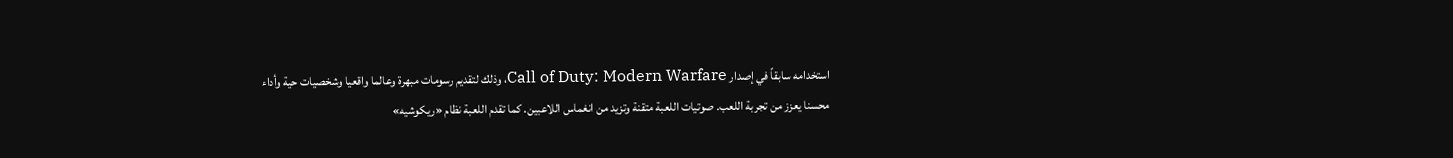استخدامه سابقاً في إصدار Call of Duty: Modern Warfare، وذلك لتقديم رسومات مبهرة وعالما واقعيا وشخصيات حية وأداء محسنا يعزز من تجربة اللعب. صوتيات اللعبة متقنة وتزيد من انغماس اللاعبين. كما تقدم اللعبة نظام «ريكوشيه»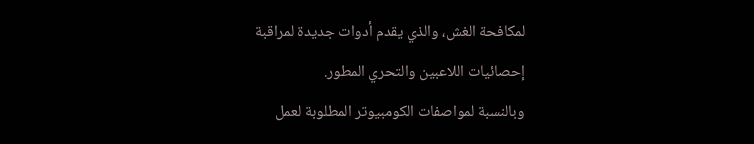لمكافحة الغش، والذي يقدم أدوات جديدة لمراقبة إحصائيات اللاعبين والتحري المطور.
وبالنسبة لمواصفات الكومبيوتر المطلوبة لعمل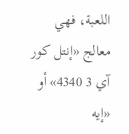اللعبة، فهي معالج «إنتل كور آي 3 4340» أو «إيه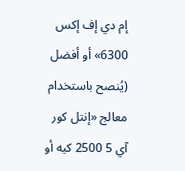إم دي إف إكس 6300» أو أفضل (يُنصح باستخدام معالج «إنتل كور آي 5 2500 كيه أو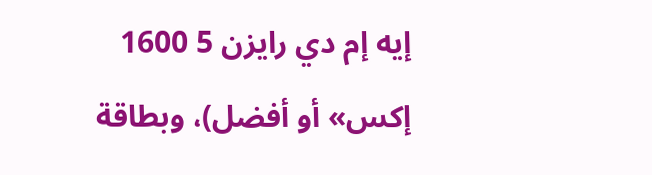إيه إم دي رايزن 5 1600 إكس» أو أفضل)، وبطاقة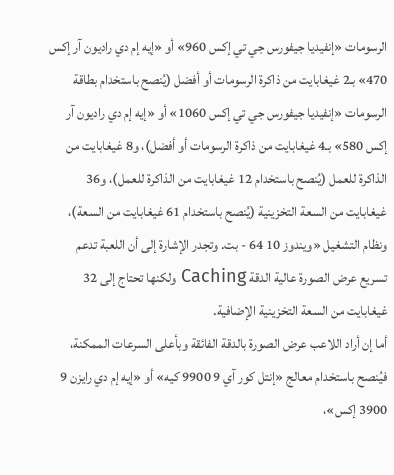الرسومات «إنفيديا جيفورس جي تي إكس 960» أو «إيه إم دي راديون آر إكس 470» بـ2 غيغابايت من ذاكرة الرسومات أو أفضل (يُنصح باستخدام بطاقة الرسومات «إنفيديا جيفورس جي تي إكس 1060» أو «إيه إم دي راديون آر إكس 580» بـ4 غيغابايت من ذاكرة الرسومات أو أفضل)، و8 غيغابايت من الذاكرة للعمل (يُنصح باستخدام 12 غيغابايت من الذاكرة للعمل)، و36 غيغابايت من السعة التخزينية (يُنصح باستخدام 61 غيغابايت من السعة)، ونظام التشغيل «ويندوز 10 64 - بت. وتجدر الإشارة إلى أن اللعبة تدعم تسريع عرض الصورة عالية الدقة Caching ولكنها تحتاج إلى 32 غيغابايت من السعة التخزينية الإضافية.
أما إن أراد اللاعب عرض الصورة بالدقة الفائقة وبأعلى السرعات الممكنة، فيُنصح باستخدام معالج «إنتل كور آي 9 9900 كيه» أو «إيه إم دي رايزن 9 3900 إكس»،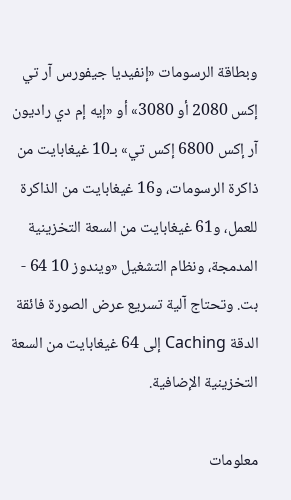وبطاقة الرسومات «إنفيديا جيفورس آر تي إكس 2080 أو 3080» أو «إيه إم دي راديون آر إكس 6800 إكس تي» بـ10 غيغابايت من ذاكرة الرسومات، و16 غيغابايت من الذاكرة للعمل، و61 غيغابايت من السعة التخزينية المدمجة، ونظام التشغيل «ويندوز 10 64 - بت. وتحتاج آلية تسريع عرض الصورة فائقة الدقة Caching إلى 64 غيغابايت من السعة التخزينية الإضافية.

معلومات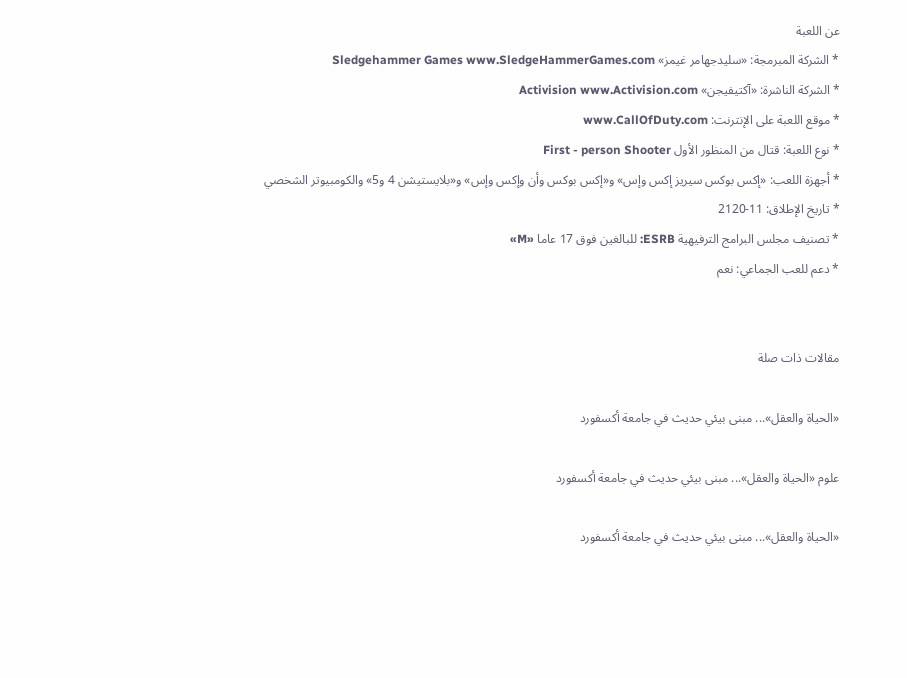عن اللعبة
* الشركة المبرمجة: «سليدجهامر غيمز» Sledgehammer Games www.SledgeHammerGames.com
* الشركة الناشرة: «آكتيفيجن» Activision www.Activision.com
* موقع اللعبة على الإنترنت: www.CallOfDuty.com
* نوع اللعبة: قتال من المنظور الأول First - person Shooter
* أجهزة اللعب: «إكس بوكس سيريز إكس وإس» و«إكس بوكس وأن وإكس وإس» و«بلايستيشن 4 و5» والكومبيوتر الشخصي
* تاريخ الإطلاق: 11-2120
* تصنيف مجلس البرامج الترفيهية ESRB: للبالغين فوق 17 عاما «M»
* دعم للعب الجماعي: نعم


مقالات ذات صلة

«الحياة والعقل»... مبنى بيئي حديث في جامعة أكسفورد

علوم «الحياة والعقل»... مبنى بيئي حديث في جامعة أكسفورد

«الحياة والعقل»... مبنى بيئي حديث في جامعة أكسفورد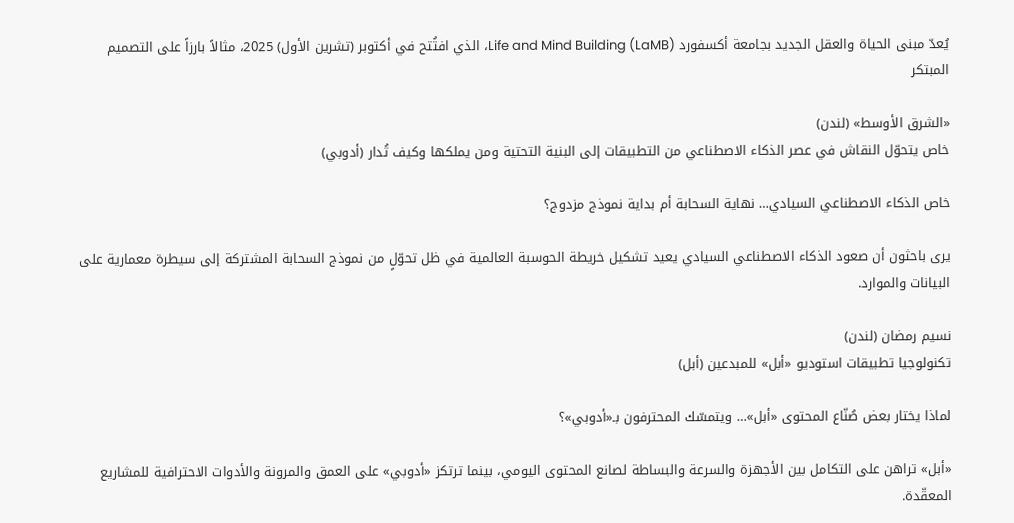يُعدّ مبنى الحياة والعقل الجديد بجامعة أكسفورد Life and Mind Building (LaMB)، الذي افتُتح في أكتوبر (تشرين الأول) 2025، مثالاً بارزاً على التصميم المبتكر

«الشرق الأوسط» (لندن)
خاص يتحوّل النقاش في عصر الذكاء الاصطناعي من التطبيقات إلى البنية التحتية ومن يملكها وكيف تُدار (أدوبي)

خاص الذكاء الاصطناعي السيادي… نهاية السحابة أم بداية نموذج مزدوج؟

يرى باحثون أن صعود الذكاء الاصطناعي السيادي يعيد تشكيل خريطة الحوسبة العالمية في ظل تحوّلٍ من نموذج السحابة المشتركة إلى سيطرة معمارية على البيانات والموارد.

نسيم رمضان (لندن)
تكنولوجيا تطبيقات استوديو «أبل» للمبدعين (أبل)

لماذا يختار بعض صُنّاع المحتوى «أبل»… ويتمسّك المحترفون بـ«أدوبي»؟

«أبل» تراهن على التكامل بين الأجهزة والسرعة والبساطة لصانع المحتوى اليومي، بينما ترتكز «أدوبي» على العمق والمرونة والأدوات الاحترافية للمشاريع المعقّدة.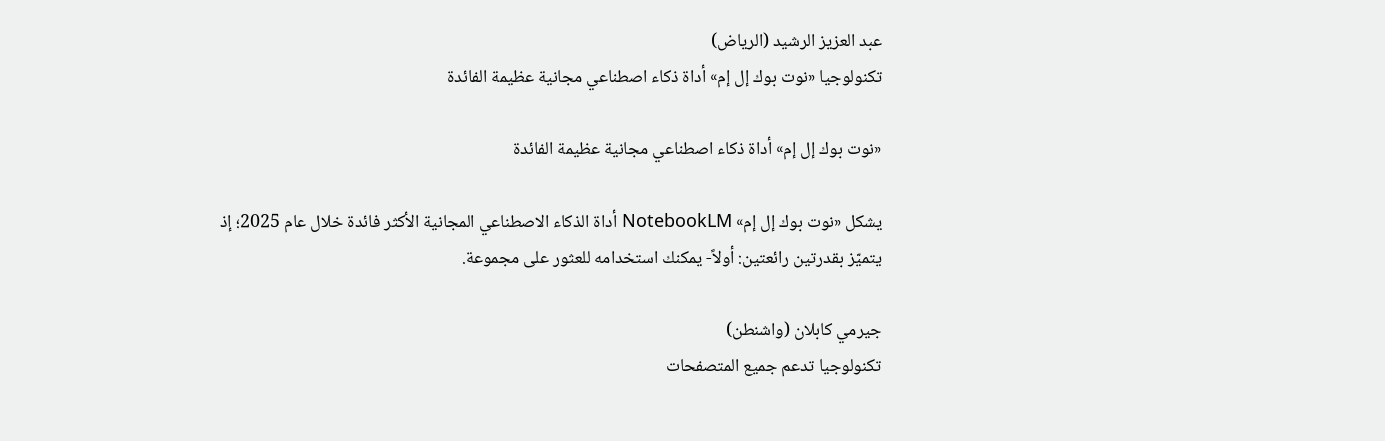عبد العزيز الرشيد (الرياض)
تكنولوجيا «نوت بوك إل إم» أداة ذكاء اصطناعي مجانية عظيمة الفائدة

«نوت بوك إل إم» أداة ذكاء اصطناعي مجانية عظيمة الفائدة

يشكل «نوت بوك إل إم» NotebookLM أداة الذكاء الاصطناعي المجانية الأكثر فائدة خلال عام 2025؛ إذ يتميّز بقدرتين رائعتين: أولاً- يمكنك استخدامه للعثور على مجموعة.

جيرمي كابلان (واشنطن)
تكنولوجيا تدعم جميع المتصفحات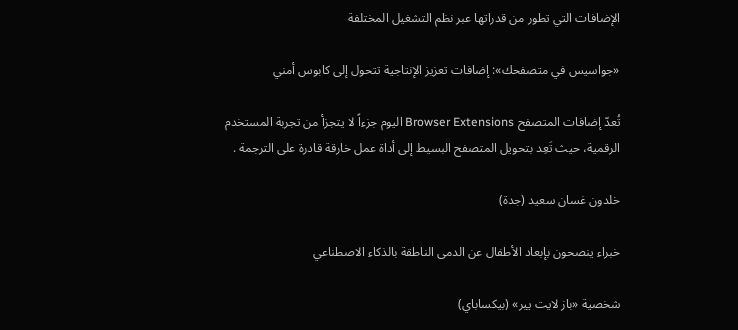الإضافات التي تطور من قدراتها عبر نظم التشغيل المختلفة

«جواسيس في متصفحك»: إضافات تعزيز الإنتاجية تتحول إلى كابوس أمني

تُعدّ إضافات المتصفح Browser Extensions اليوم جزءاً لا يتجزأ من تجربة المستخدم الرقمية، حيث تَعِد بتحويل المتصفح البسيط إلى أداة عمل خارقة قادرة على الترجمة .

خلدون غسان سعيد (جدة)

خبراء ينصحون بإبعاد الأطفال عن الدمى الناطقة بالذكاء الاصطناعي

شخصية «باز لايت يير» (بيكساباي)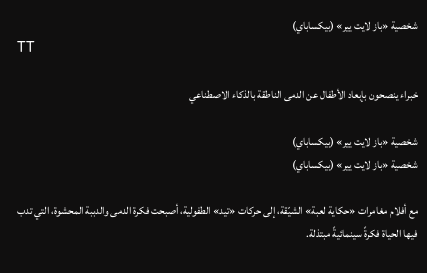شخصية «باز لايت يير» (بيكساباي)
TT

خبراء ينصحون بإبعاد الأطفال عن الدمى الناطقة بالذكاء الاصطناعي

شخصية «باز لايت يير» (بيكساباي)
شخصية «باز لايت يير» (بيكساباي)

مع أفلام مغامرات «حكاية لعبة» الشيّقة، إلى حركات «تيد» الطفولية، أصبحت فكرة الدمى والدببة المحشوة، التي تدب فيها الحياة فكرةً سينمائيةً مبتذلة.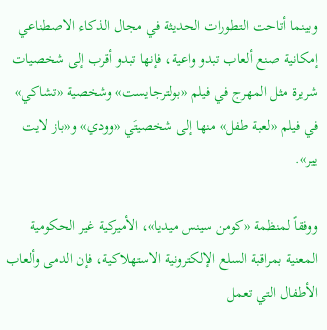وبينما أتاحت التطورات الحديثة في مجال الذكاء الاصطناعي إمكانية صنع ألعاب تبدو واعية، فإنها تبدو أقرب إلى شخصيات شريرة مثل المهرج في فيلم «بولترجايست» وشخصية «تشاكي» في فيلم «لعبة طفل» منها إلى شخصيتَي «وودي» و«باز لايت يير».

ووفقاً لمنظمة «كومن سينس ميديا»، الأميركية غير الحكومية المعنية بمراقبة السلع الإلكترونية الاستهلاكية، فإن الدمى وألعاب الأطفال التي تعمل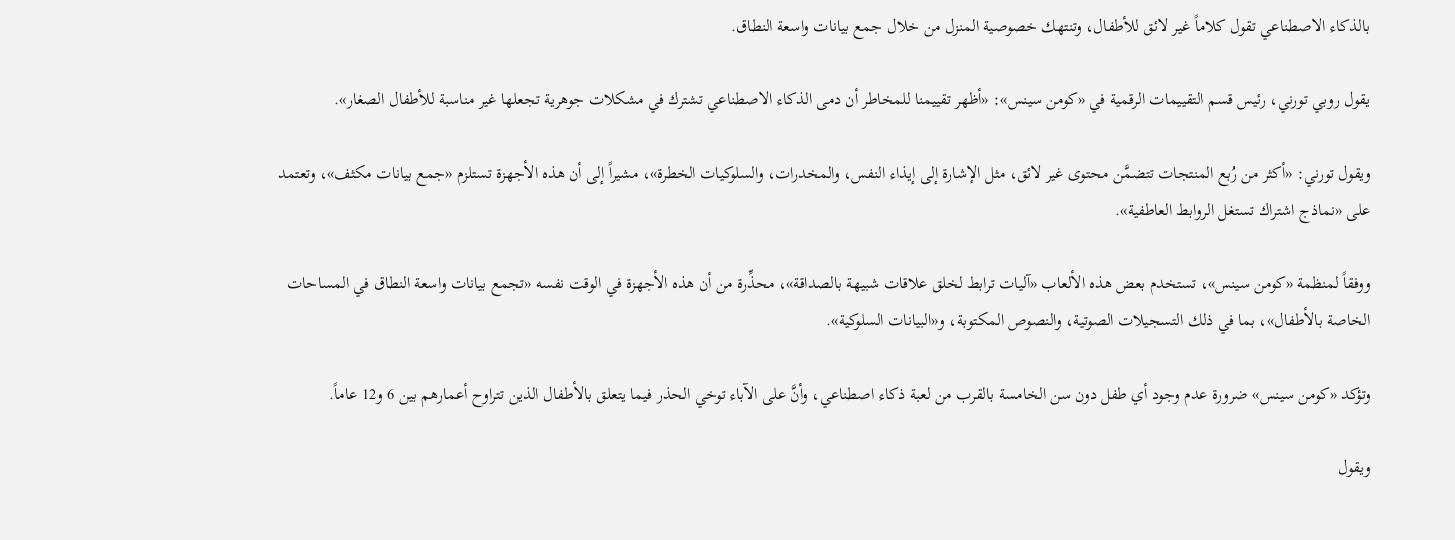بالذكاء الاصطناعي تقول كلاماً غير لائق للأطفال، وتنتهك خصوصية المنزل من خلال جمع بيانات واسعة النطاق.

يقول روبي تورني، رئيس قسم التقييمات الرقمية في «كومن سينس»: «أظهر تقييمنا للمخاطر أن دمى الذكاء الاصطناعي تشترك في مشكلات جوهرية تجعلها غير مناسبة للأطفال الصغار».

ويقول تورني: «أكثر من رُبع المنتجات تتضمَّن محتوى غير لائق، مثل الإشارة إلى إيذاء النفس، والمخدرات، والسلوكيات الخطرة»، مشيراً إلى أن هذه الأجهزة تستلزم «جمع بيانات مكثف»، وتعتمد على «نماذج اشتراك تستغل الروابط العاطفية».

ووفقاً لمنظمة «كومن سينس»، تستخدم بعض هذه الألعاب «آليات ترابط لخلق علاقات شبيهة بالصداقة»، محذِّرة من أن هذه الأجهزة في الوقت نفسه «تجمع بيانات واسعة النطاق في المساحات الخاصة بالأطفال»، بما في ذلك التسجيلات الصوتية، والنصوص المكتوبة، و«البيانات السلوكية».

وتؤكد «كومن سينس» ضرورة عدم وجود أي طفل دون سن الخامسة بالقرب من لعبة ذكاء اصطناعي، وأنَّ على الآباء توخي الحذر فيما يتعلق بالأطفال الذين تتراوح أعمارهم بين 6 و12 عاماً.

ويقول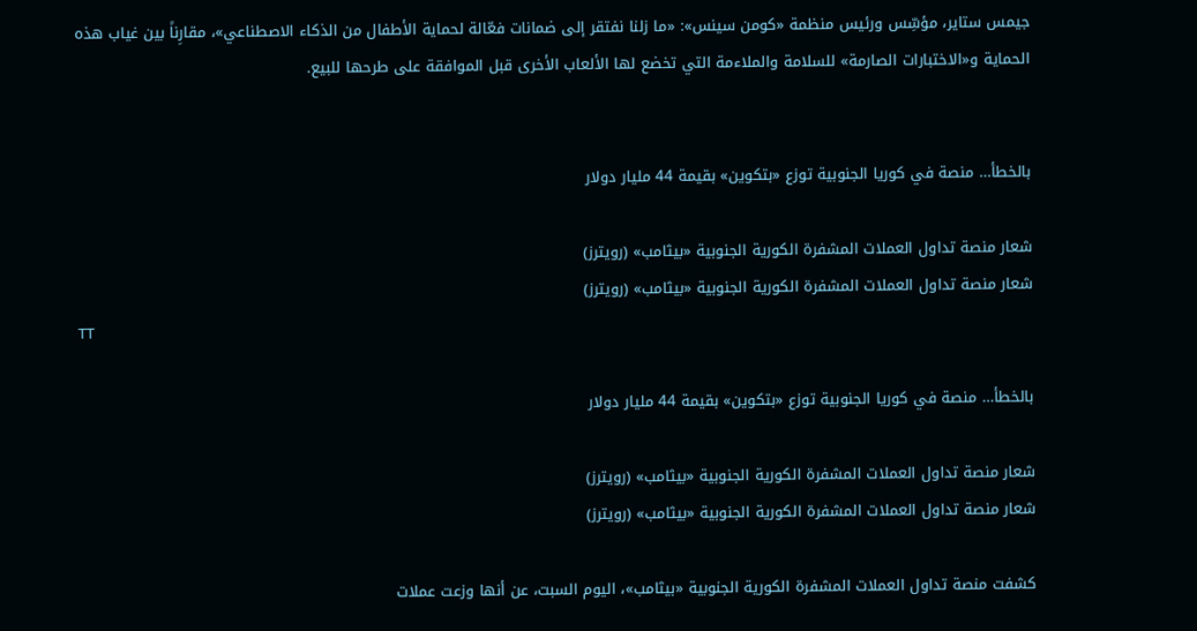جيمس ستاير، مؤسِّس ورئيس منظمة «كومن سينس»: «ما زلنا نفتقر إلى ضمانات فعّالة لحماية الأطفال من الذكاء الاصطناعي»، مقارِناً بين غياب هذه الحماية و«الاختبارات الصارمة» للسلامة والملاءمة التي تخضع لها الألعاب الأخرى قبل الموافقة على طرحها للبيع.


بالخطأ... منصة في كوريا الجنوبية توزع «بتكوين» بقيمة 44 مليار دولار

شعار منصة تداول العملات المشفرة الكورية الجنوبية «بيثامب» (رويترز)
شعار منصة تداول العملات المشفرة الكورية الجنوبية «بيثامب» (رويترز)
TT

بالخطأ... منصة في كوريا الجنوبية توزع «بتكوين» بقيمة 44 مليار دولار

شعار منصة تداول العملات المشفرة الكورية الجنوبية «بيثامب» (رويترز)
شعار منصة تداول العملات المشفرة الكورية الجنوبية «بيثامب» (رويترز)

كشفت منصة تداول العملات المشفرة الكورية الجنوبية «بيثامب»، اليوم السبت، عن أنها وزعت عملات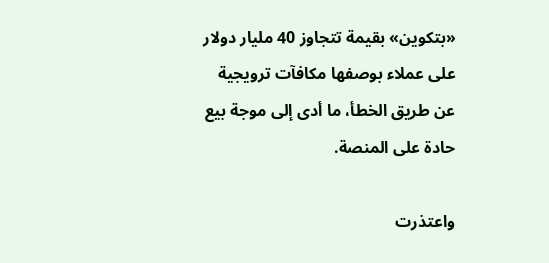«بتكوين» بقيمة تتجاوز 40 مليار دولار على عملاء بوصفها مكافآت ترويجية عن طريق الخطأ، ما أدى إلى موجة بيع حادة على المنصة.

واعتذرت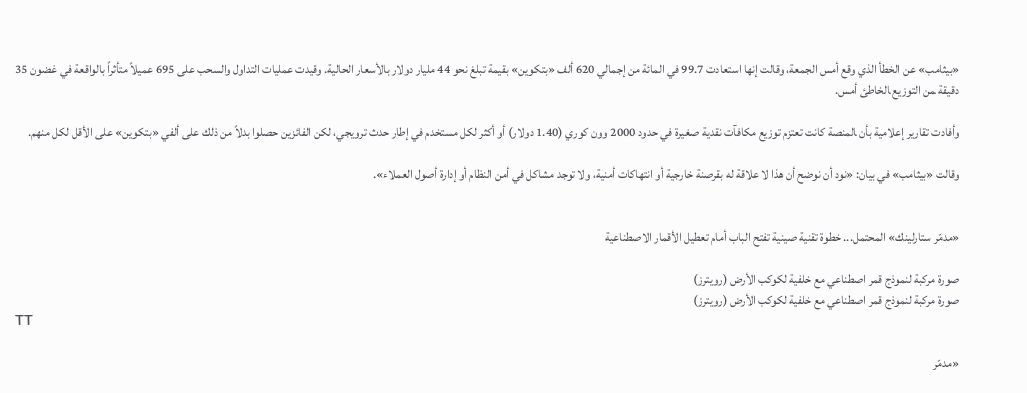«بيثامب» عن ‌الخطأ الذي ‌وقع أمس الجمعة، ‌وقالت إنها استعادت 99.7 في المائة من إجمالي 620 ألف «بتكوين» بقيمة تبلغ نحو 44 مليار دولار بالأسعار الحالية. وقيدت عمليات التداول والسحب على 695 عميلاً متأثراً بالواقعة في ‌غضون 35 دقيقة ‍من التوزيع ‍الخاطئ أمس.

وأفادت تقارير إعلامية بأن ‍المنصة كانت تعتزم توزيع مكافآت نقدية صغيرة في حدود 2000 وون كوري (1.40 دولار) أو أكثر لكل مستخدم في إطار حدث ترويجي، لكن الفائزين حصلوا بدلاً من ذلك على ألفي «بتكوين» على الأقل لكل منهم.

وقالت «بيثامب» في بيان: «نود أن نوضح أن هذا لا علاقة له بقرصنة خارجية أو انتهاكات أمنية، ولا توجد مشاكل في أمن النظام ‌أو إدارة أصول العملاء».


«مدمّر ستارلينك» المحتمل... خطوة تقنية صينية تفتح الباب أمام تعطيل الأقمار الاصطناعية

صورة مركبة لنموذج قمر اصطناعي مع خلفية لكوكب الأرض (رويترز)
صورة مركبة لنموذج قمر اصطناعي مع خلفية لكوكب الأرض (رويترز)
TT

«مدمّر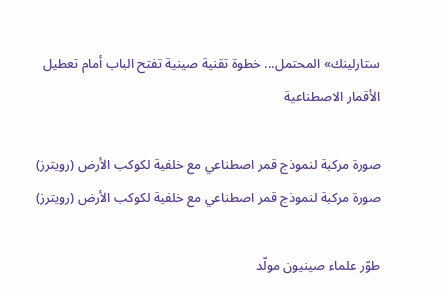ستارلينك» المحتمل... خطوة تقنية صينية تفتح الباب أمام تعطيل الأقمار الاصطناعية

صورة مركبة لنموذج قمر اصطناعي مع خلفية لكوكب الأرض (رويترز)
صورة مركبة لنموذج قمر اصطناعي مع خلفية لكوكب الأرض (رويترز)

طوّر علماء صينيون مولّد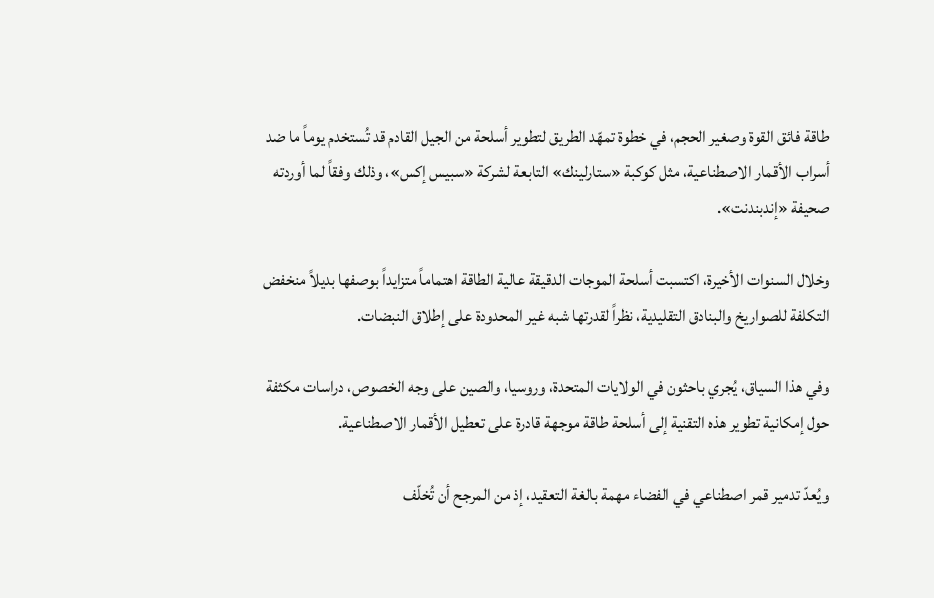طاقة فائق القوة وصغير الحجم، في خطوة تمهّد الطريق لتطوير أسلحة من الجيل القادم قد تُستخدم يوماً ما ضد أسراب الأقمار الاصطناعية، مثل كوكبة «ستارلينك» التابعة لشركة «سبيس إكس»، وذلك وفقاً لما أوردته صحيفة «إندبندنت».

وخلال السنوات الأخيرة، اكتسبت أسلحة الموجات الدقيقة عالية الطاقة اهتماماً متزايداً بوصفها بديلاً منخفض التكلفة للصواريخ والبنادق التقليدية، نظراً لقدرتها شبه غير المحدودة على إطلاق النبضات.

وفي هذا السياق، يُجري باحثون في الولايات المتحدة، وروسيا، والصين على وجه الخصوص، دراسات مكثفة حول إمكانية تطوير هذه التقنية إلى أسلحة طاقة موجهة قادرة على تعطيل الأقمار الاصطناعية.

ويُعدّ تدمير قمر اصطناعي في الفضاء مهمة بالغة التعقيد، إذ من المرجح أن تُخلّف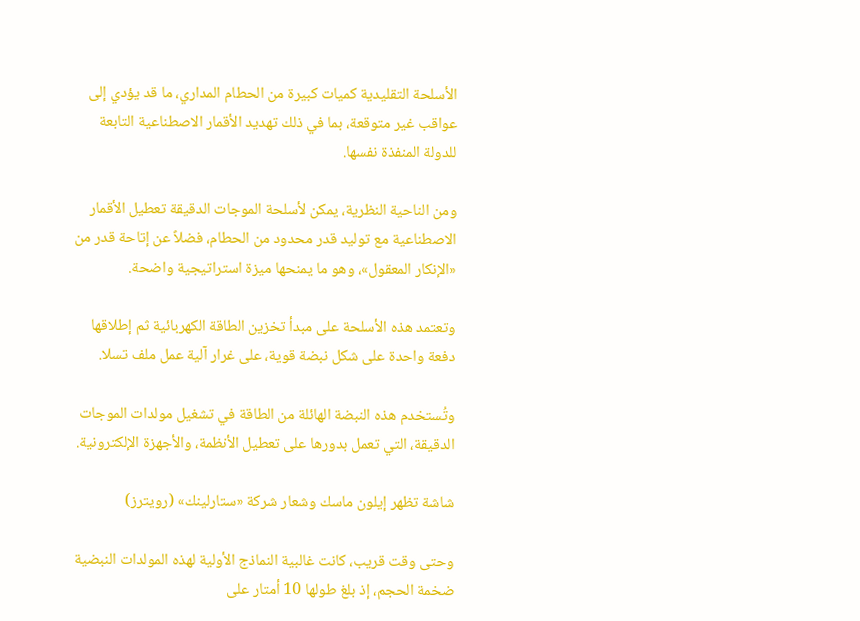الأسلحة التقليدية كميات كبيرة من الحطام المداري، ما قد يؤدي إلى عواقب غير متوقعة، بما في ذلك تهديد الأقمار الاصطناعية التابعة للدولة المنفذة نفسها.

ومن الناحية النظرية، يمكن لأسلحة الموجات الدقيقة تعطيل الأقمار الاصطناعية مع توليد قدر محدود من الحطام، فضلاً عن إتاحة قدر من «الإنكار المعقول»، وهو ما يمنحها ميزة استراتيجية واضحة.

وتعتمد هذه الأسلحة على مبدأ تخزين الطاقة الكهربائية ثم إطلاقها دفعة واحدة على شكل نبضة قوية، على غرار آلية عمل ملف تسلا.

وتُستخدم هذه النبضة الهائلة من الطاقة في تشغيل مولدات الموجات الدقيقة، التي تعمل بدورها على تعطيل الأنظمة، والأجهزة الإلكترونية.

شاشة تظهر إيلون ماسك وشعار شركة «ستارلينك» (رويترز)

وحتى وقت قريب، كانت غالبية النماذج الأولية لهذه المولدات النبضية ضخمة الحجم، إذ بلغ طولها 10 أمتار على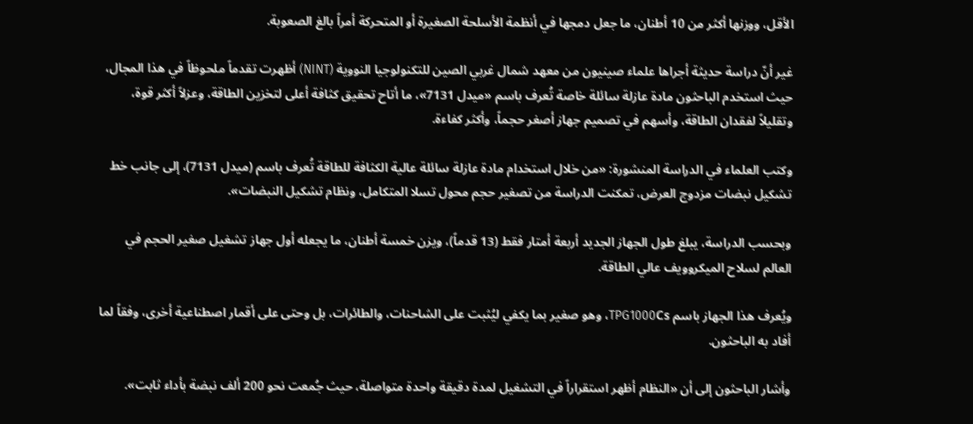الأقل، ووزنها أكثر من 10 أطنان، ما جعل دمجها في أنظمة الأسلحة الصغيرة أو المتحركة أمراً بالغ الصعوبة.

غير أنّ دراسة حديثة أجراها علماء صينيون من معهد شمال غربي الصين للتكنولوجيا النووية (NINT) أظهرت تقدماً ملحوظاً في هذا المجال، حيث استخدم الباحثون مادة عازلة سائلة خاصة تُعرف باسم «ميدل 7131»، ما أتاح تحقيق كثافة أعلى لتخزين الطاقة، وعزلاً أكثر قوة، وتقليلاً لفقدان الطاقة، وأسهم في تصميم جهاز أصغر حجماً، وأكثر كفاءة.

وكتب العلماء في الدراسة المنشورة: «من خلال استخدام مادة عازلة سائلة عالية الكثافة للطاقة تُعرف باسم (ميدل 7131)، إلى جانب خط تشكيل نبضات مزدوج العرض، تمكنت الدراسة من تصغير حجم محول تسلا المتكامل، ونظام تشكيل النبضات».

وبحسب الدراسة، يبلغ طول الجهاز الجديد أربعة أمتار فقط (13 قدماً)، ويزن خمسة أطنان، ما يجعله أول جهاز تشغيل صغير الحجم في العالم لسلاح الميكروويف عالي الطاقة.

ويُعرف هذا الجهاز باسم TPG1000Cs، وهو صغير بما يكفي ليُثبت على الشاحنات، والطائرات، بل وحتى على أقمار اصطناعية أخرى، وفقاً لما أفاد به الباحثون.

وأشار الباحثون إلى أن «النظام أظهر استقراراً في التشغيل لمدة دقيقة واحدة متواصلة، حيث جُمعت نحو 200 ألف نبضة بأداء ثابت».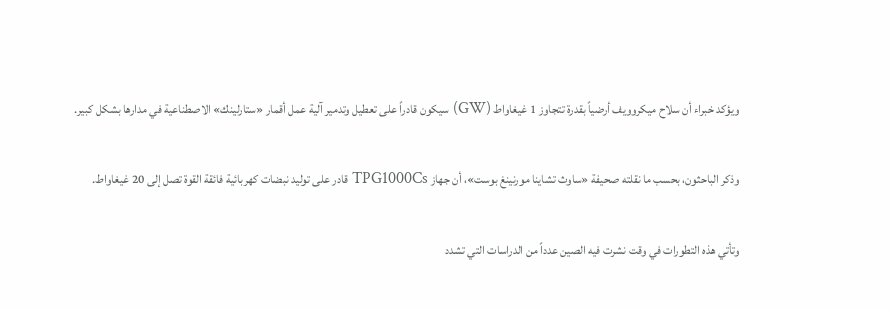ويؤكد خبراء أن سلاح ميكروويف أرضياً بقدرة تتجاوز 1 غيغاواط (GW) سيكون قادراً على تعطيل وتدمير آلية عمل أقمار «ستارلينك» الاصطناعية في مدارها بشكل كبير.

وذكر الباحثون، بحسب ما نقلته صحيفة «ساوث تشاينا مورنينغ بوست»، أن جهاز TPG1000Cs قادر على توليد نبضات كهربائية فائقة القوة تصل إلى 20 غيغاواط.

وتأتي هذه التطورات في وقت نشرت فيه الصين عدداً من الدراسات التي تشدد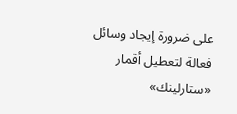على ضرورة إيجاد وسائل فعالة لتعطيل أقمار «ستارلينك»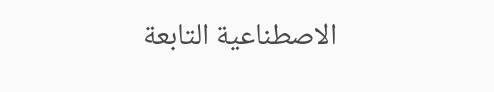الاصطناعية التابعة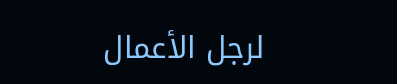لرجل الأعمال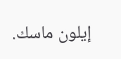إيلون ماسك.